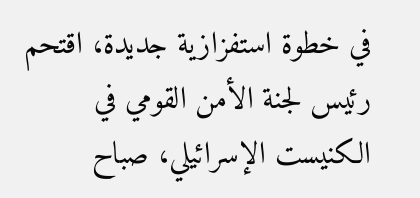في خطوة استفزازية جديدة، اقتحم رئيس لجنة الأمن القومي في الكنيست الإسرائيلي، صباح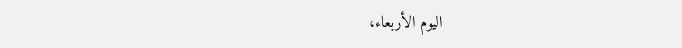اليوم الأربعاء،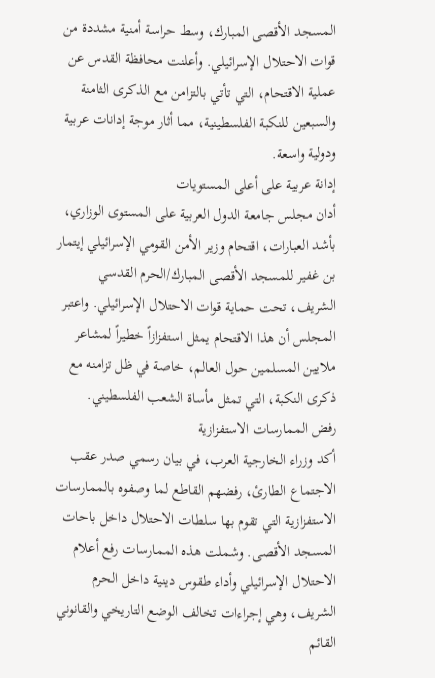المسجد الأقصى المبارك، وسط حراسة أمنية مشددة من قوات الاحتلال الإسرائيلي. وأعلنت محافظة القدس عن عملية الاقتحام، التي تأتي بالتزامن مع الذكرى الثامنة والسبعين للنكبة الفلسطينية، مما أثار موجة إدانات عربية ودولية واسعة.
إدانة عربية على أعلى المستويات
أدان مجلس جامعة الدول العربية على المستوى الوزاري، بأشد العبارات، اقتحام وزير الأمن القومي الإسرائيلي إيتمار بن غفير للمسجد الأقصى المبارك/الحرم القدسي الشريف، تحت حماية قوات الاحتلال الإسرائيلي. واعتبر المجلس أن هذا الاقتحام يمثل استفزازاً خطيراً لمشاعر ملايين المسلمين حول العالم، خاصة في ظل تزامنه مع ذكرى النكبة، التي تمثل مأساة الشعب الفلسطيني.
رفض الممارسات الاستفزازية
أكد وزراء الخارجية العرب، في بيان رسمي صدر عقب الاجتماع الطارئ، رفضهم القاطع لما وصفوه بالممارسات الاستفزازية التي تقوم بها سلطات الاحتلال داخل باحات المسجد الأقصى. وشملت هذه الممارسات رفع أعلام الاحتلال الإسرائيلي وأداء طقوس دينية داخل الحرم الشريف، وهي إجراءات تخالف الوضع التاريخي والقانوني القائم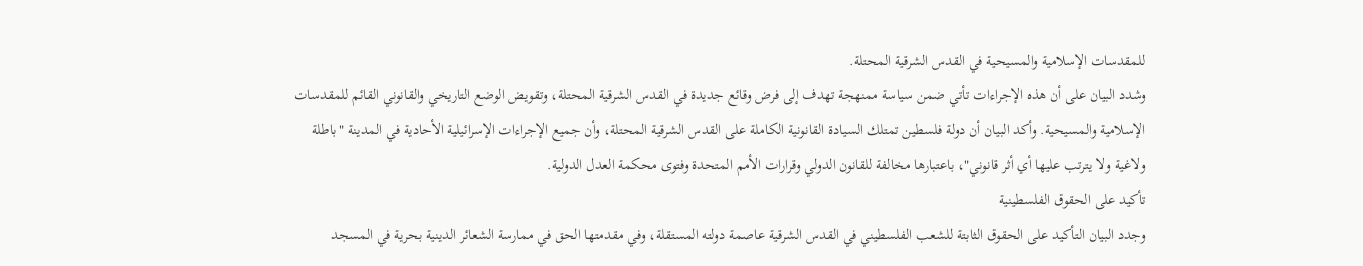للمقدسات الإسلامية والمسيحية في القدس الشرقية المحتلة.
وشدد البيان على أن هذه الإجراءات تأتي ضمن سياسة ممنهجة تهدف إلى فرض وقائع جديدة في القدس الشرقية المحتلة، وتقويض الوضع التاريخي والقانوني القائم للمقدسات الإسلامية والمسيحية. وأكد البيان أن دولة فلسطين تمتلك السيادة القانونية الكاملة على القدس الشرقية المحتلة، وأن جميع الإجراءات الإسرائيلية الأحادية في المدينة "باطلة ولاغية ولا يترتب عليها أي أثر قانوني"، باعتبارها مخالفة للقانون الدولي وقرارات الأمم المتحدة وفتوى محكمة العدل الدولية.
تأكيد على الحقوق الفلسطينية
وجدد البيان التأكيد على الحقوق الثابتة للشعب الفلسطيني في القدس الشرقية عاصمة دولته المستقلة، وفي مقدمتها الحق في ممارسة الشعائر الدينية بحرية في المسجد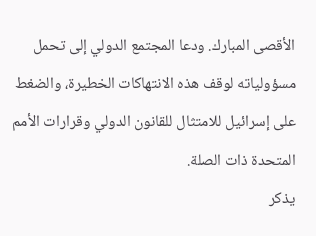الأقصى المبارك. ودعا المجتمع الدولي إلى تحمل مسؤولياته لوقف هذه الانتهاكات الخطيرة، والضغط على إسرائيل للامتثال للقانون الدولي وقرارات الأمم المتحدة ذات الصلة.
يذكر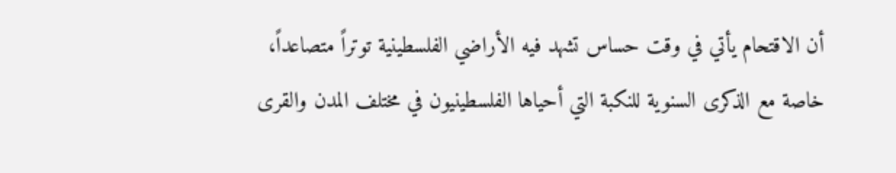أن الاقتحام يأتي في وقت حساس تشهد فيه الأراضي الفلسطينية توتراً متصاعداً، خاصة مع الذكرى السنوية للنكبة التي أحياها الفلسطينيون في مختلف المدن والقرى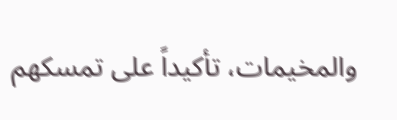والمخيمات، تأكيداً على تمسكهم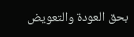بحق العودة والتعويض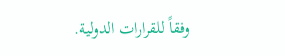وفقاً للقرارات الدولية.